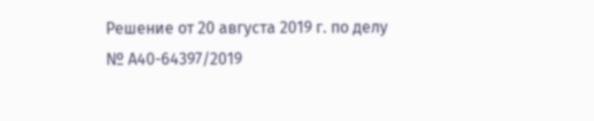Решение от 20 августа 2019 г. по делу № А40-64397/2019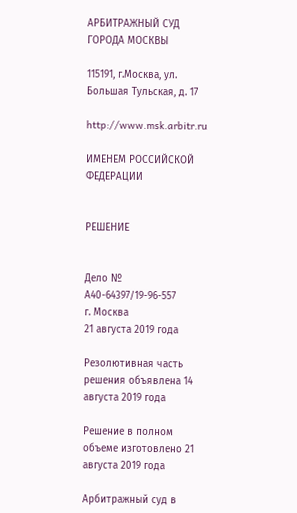АРБИТРАЖНЫЙ СУД ГОРОДА МОСКВЫ

115191, г.Москва, ул. Большая Тульская, д. 17

http://www.msk.arbitr.ru

ИМЕНЕМ РОССИЙСКОЙ ФЕДЕРАЦИИ


РЕШЕНИЕ


Дело № А40-64397/19-96-557
г. Москва
21 августа 2019 года

Резолютивная часть решения объявлена 14 августа 2019 года

Решение в полном объеме изготовлено 21 августа 2019 года

Арбитражный суд в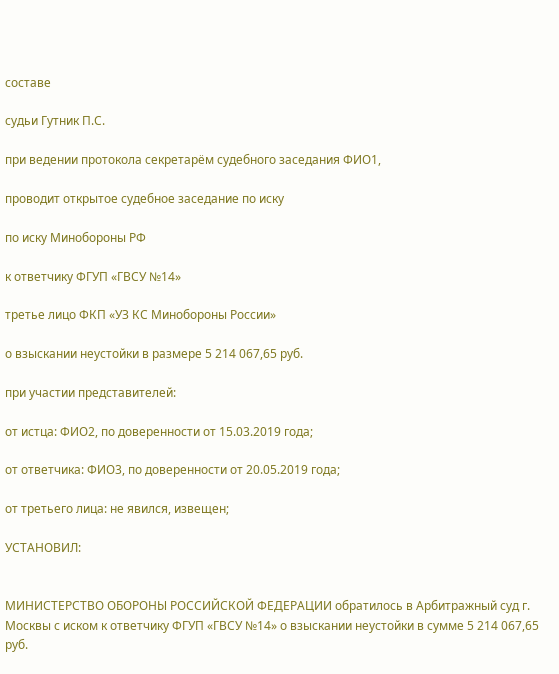составе

судьи Гутник П.С.

при ведении протокола секретарём судебного заседания ФИО1,

проводит открытое судебное заседание по иску

по иску Минобороны РФ

к ответчику ФГУП «ГВСУ №14»

третье лицо ФКП «УЗ КС Минобороны России»

о взыскании неустойки в размере 5 214 067,65 руб.

при участии представителей:

от истца: ФИО2, по доверенности от 15.03.2019 года;

от ответчика: ФИО3, по доверенности от 20.05.2019 года;

от третьего лица: не явился, извещен;

УСТАНОВИЛ:


МИНИСТЕРСТВО ОБОРОНЫ РОССИЙСКОЙ ФЕДЕРАЦИИ обратилось в Арбитражный суд г. Москвы с иском к ответчику ФГУП «ГВСУ №14» о взыскании неустойки в сумме 5 214 067,65 руб.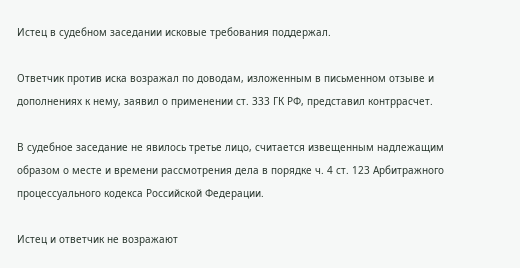Истец в судебном заседании исковые требования поддержал.

Ответчик против иска возражал по доводам, изложенным в письменном отзыве и дополнениях к нему, заявил о применении ст. 333 ГК РФ, представил контррасчет.

В судебное заседание не явилось третье лицо, считается извещенным надлежащим образом о месте и времени рассмотрения дела в порядке ч. 4 ст. 123 Арбитражного процессуального кодекса Российской Федерации.

Истец и ответчик не возражают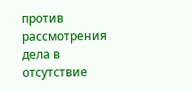против рассмотрения дела в отсутствие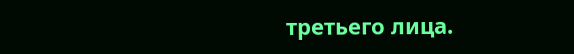третьего лица.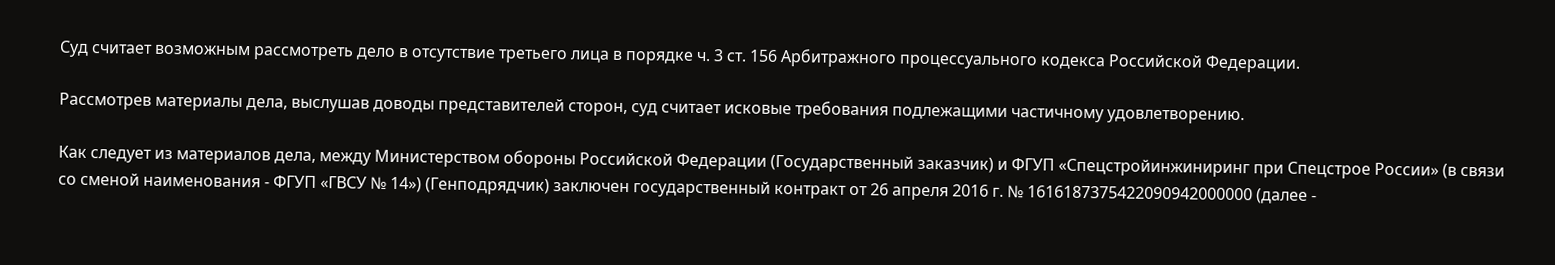Суд считает возможным рассмотреть дело в отсутствие третьего лица в порядке ч. 3 ст. 156 Арбитражного процессуального кодекса Российской Федерации.

Рассмотрев материалы дела, выслушав доводы представителей сторон, суд считает исковые требования подлежащими частичному удовлетворению.

Как следует из материалов дела, между Министерством обороны Российской Федерации (Государственный заказчик) и ФГУП «Спецстройинжиниринг при Спецстрое России» (в связи со сменой наименования - ФГУП «ГВСУ № 14») (Генподрядчик) заключен государственный контракт от 26 апреля 2016 г. № 1616187375422090942000000 (далее -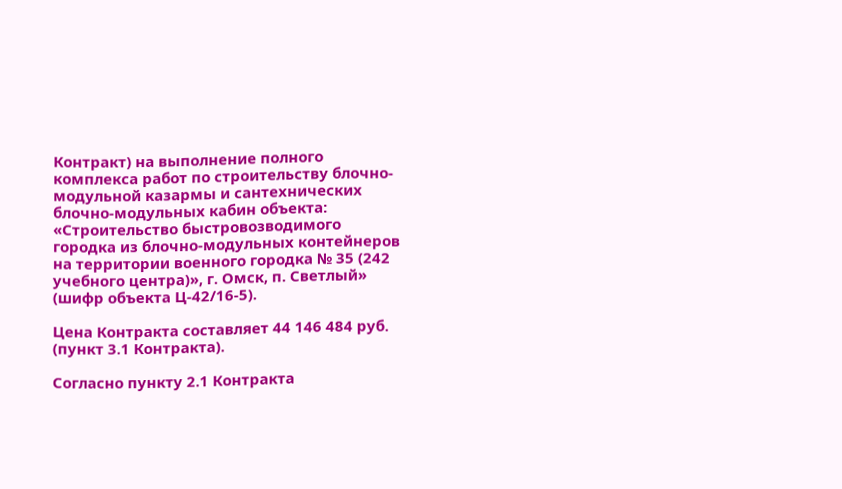Контракт) на выполнение полного комплекса работ по строительству блочно-модульной казармы и сантехнических блочно-модульных кабин объекта: «Строительство быстровозводимого городка из блочно-модульных контейнеров на территории военного городка № 35 (242 учебного центра)», г. Омск, п. Светлый» (шифр объекта Ц-42/16-5).

Цена Контракта составляет 44 146 484 руб. (пункт 3.1 Контракта).

Согласно пункту 2.1 Контракта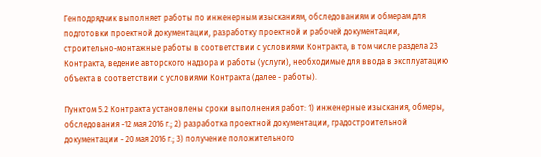Генподрядчик выполняет работы по инженерным изысканиям, обследованиям и обмерам для подготовки проектной документации, разработку проектной и рабочей документации, строительно-монтажные работы в соответствии с условиями Контракта, в том числе раздела 23 Контракта, ведение авторского надзора и работы (услуги), необходимые для ввода в эксплуатацию объекта в соответствии с условиями Контракта (далее - работы).

Пунктом 5.2 Контракта установлены сроки выполнения работ: 1) инженерные изыскания, обмеры, обследования -12 мая 2016 г.; 2) разработка проектной документации, градостроительной документации - 20 мая 2016 г.; 3) получение положительного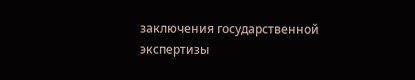заключения государственной экспертизы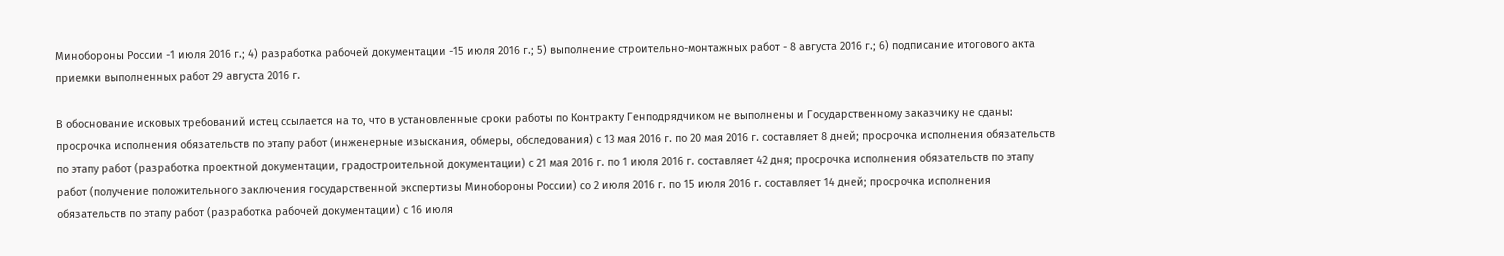Минобороны России -1 июля 2016 г.; 4) разработка рабочей документации -15 июля 2016 г.; 5) выполнение строительно-монтажных работ - 8 августа 2016 г.; 6) подписание итогового акта приемки выполненных работ 29 августа 2016 г.

В обоснование исковых требований истец ссылается на то, что в установленные сроки работы по Контракту Генподрядчиком не выполнены и Государственному заказчику не сданы: просрочка исполнения обязательств по этапу работ (инженерные изыскания, обмеры, обследования) с 13 мая 2016 г. по 20 мая 2016 г. составляет 8 дней; просрочка исполнения обязательств по этапу работ (разработка проектной документации, градостроительной документации) с 21 мая 2016 г. по 1 июля 2016 г. составляет 42 дня; просрочка исполнения обязательств по этапу работ (получение положительного заключения государственной экспертизы Минобороны России) со 2 июля 2016 г. по 15 июля 2016 г. составляет 14 дней; просрочка исполнения обязательств по этапу работ (разработка рабочей документации) с 16 июля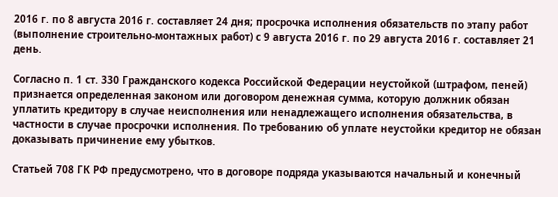2016 г. по 8 августа 2016 г. составляет 24 дня; просрочка исполнения обязательств по этапу работ (выполнение строительно-монтажных работ) с 9 августа 2016 г. по 29 августа 2016 г. составляет 21 день.

Согласно п. 1 ст. 330 Гражданского кодекса Российской Федерации неустойкой (штрафом, пеней) признается определенная законом или договором денежная сумма, которую должник обязан уплатить кредитору в случае неисполнения или ненадлежащего исполнения обязательства, в частности в случае просрочки исполнения. По требованию об уплате неустойки кредитор не обязан доказывать причинение ему убытков.

Статьей 708 ГК РФ предусмотрено, что в договоре подряда указываются начальный и конечный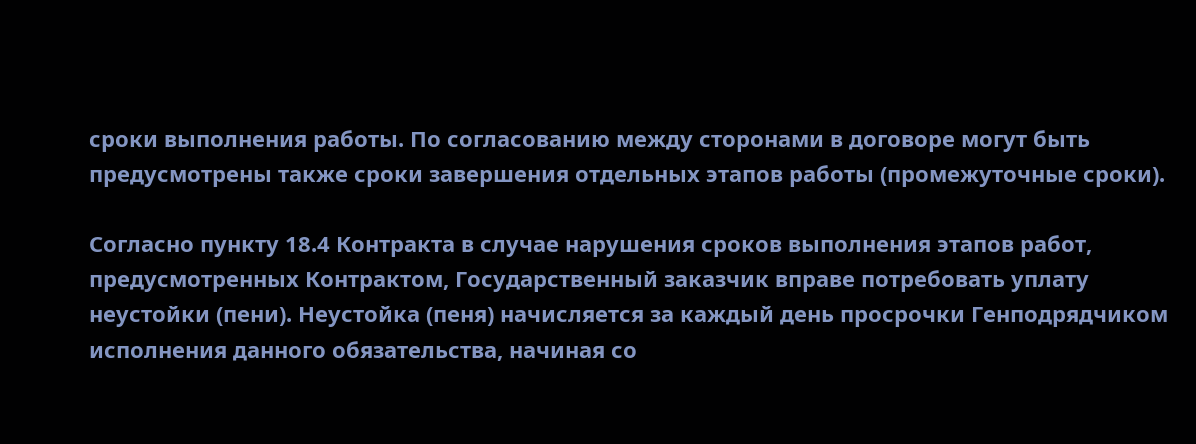сроки выполнения работы. По согласованию между сторонами в договоре могут быть предусмотрены также сроки завершения отдельных этапов работы (промежуточные сроки).

Согласно пункту 18.4 Контракта в случае нарушения сроков выполнения этапов работ, предусмотренных Контрактом, Государственный заказчик вправе потребовать уплату неустойки (пени). Неустойка (пеня) начисляется за каждый день просрочки Генподрядчиком исполнения данного обязательства, начиная со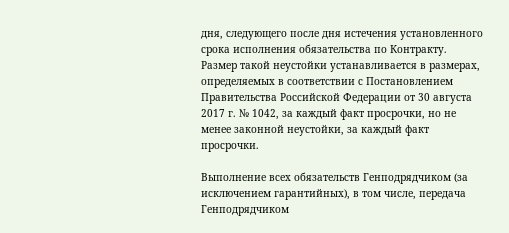дня, следующего после дня истечения установленного срока исполнения обязательства по Контракту. Размер такой неустойки устанавливается в размерах, определяемых в соответствии с Постановлением Правительства Российской Федерации от 30 августа 2017 г. № 1042, за каждый факт просрочки, но не менее законной неустойки, за каждый факт просрочки.

Выполнение всех обязательств Генподрядчиком (за исключением гарантийных), в том числе, передача Генподрядчиком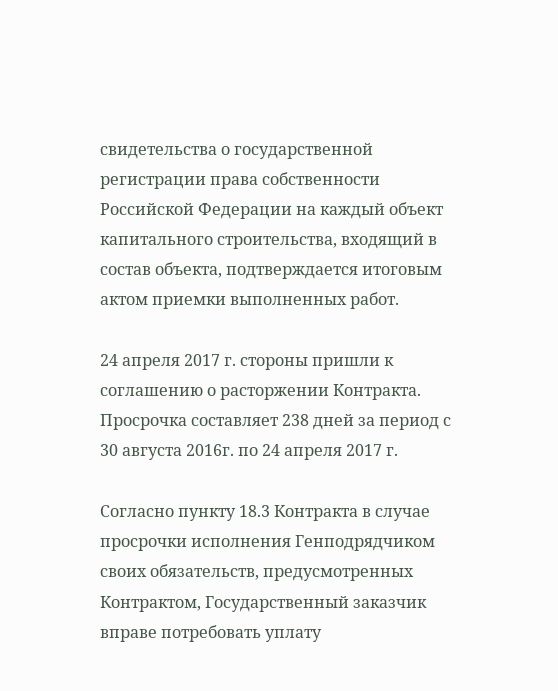свидетельства о государственной регистрации права собственности Российской Федерации на каждый объект капитального строительства, входящий в состав объекта, подтверждается итоговым актом приемки выполненных работ.

24 апреля 2017 г. стороны пришли к соглашению о расторжении Контракта. Просрочка составляет 238 дней за период с 30 августа 2016г. по 24 апреля 2017 г.

Согласно пункту 18.3 Контракта в случае просрочки исполнения Генподрядчиком своих обязательств, предусмотренных Контрактом, Государственный заказчик вправе потребовать уплату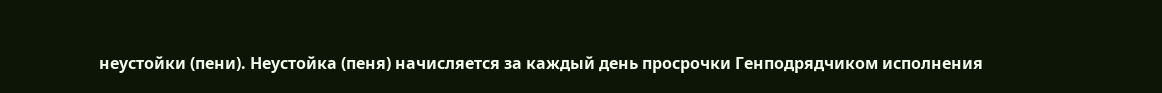неустойки (пени). Неустойка (пеня) начисляется за каждый день просрочки Генподрядчиком исполнения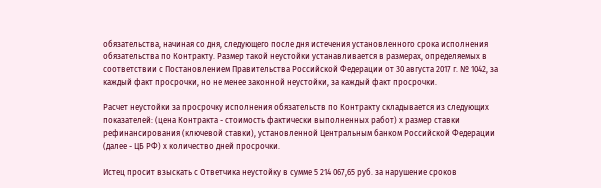обязательства, начиная со дня, следующего после дня истечения установленного срока исполнения обязательства по Контракту. Размер такой неустойки устанавливается в размерах, определяемых в соответствии с Постановлением Правительства Российской Федерации от 30 августа 2017 г. № 1042, за каждый факт просрочки, но не менее законной неустойки, за каждый факт просрочки.

Расчет неустойки за просрочку исполнения обязательств по Контракту складывается из следующих показателей: (цена Контракта - стоимость фактически выполненных работ) х размер ставки рефинансирования (ключевой ставки), установленной Центральным банком Российской Федерации (далее - ЦБ РФ) х количество дней просрочки.

Истец просит взыскать с Ответчика неустойку в сумме 5 214 067,65 руб. за нарушение сроков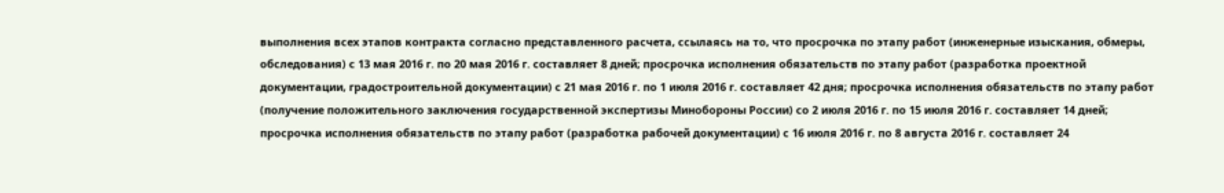выполнения всех этапов контракта согласно представленного расчета, ссылаясь на то, что просрочка по этапу работ (инженерные изыскания, обмеры, обследования) с 13 мая 2016 г. по 20 мая 2016 г. составляет 8 дней; просрочка исполнения обязательств по этапу работ (разработка проектной документации, градостроительной документации) с 21 мая 2016 г. по 1 июля 2016 г. составляет 42 дня; просрочка исполнения обязательств по этапу работ (получение положительного заключения государственной экспертизы Минобороны России) со 2 июля 2016 г. по 15 июля 2016 г. составляет 14 дней; просрочка исполнения обязательств по этапу работ (разработка рабочей документации) с 16 июля 2016 г. по 8 августа 2016 г. составляет 24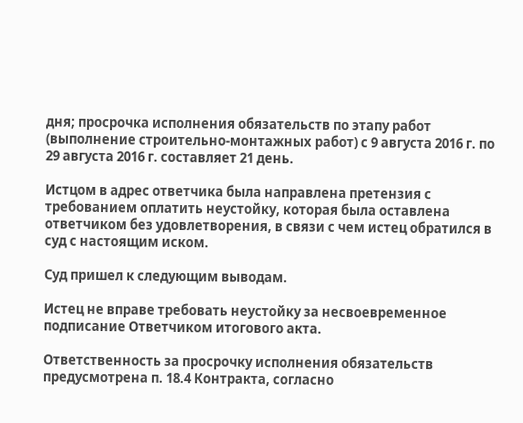дня; просрочка исполнения обязательств по этапу работ (выполнение строительно-монтажных работ) с 9 августа 2016 г. по 29 августа 2016 г. составляет 21 день.

Истцом в адрес ответчика была направлена претензия с требованием оплатить неустойку, которая была оставлена ответчиком без удовлетворения, в связи с чем истец обратился в суд с настоящим иском.

Суд пришел к следующим выводам.

Истец не вправе требовать неустойку за несвоевременное подписание Ответчиком итогового акта.

Ответственность за просрочку исполнения обязательств предусмотрена п. 18.4 Контракта, согласно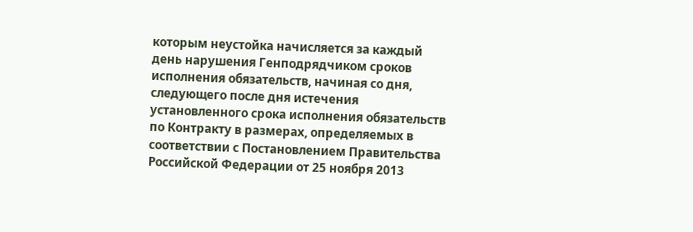которым неустойка начисляется за каждый день нарушения Генподрядчиком сроков исполнения обязательств, начиная со дня, следующего после дня истечения установленного срока исполнения обязательств по Контракту в размерах, определяемых в соответствии с Постановлением Правительства Российской Федерации от 25 ноября 2013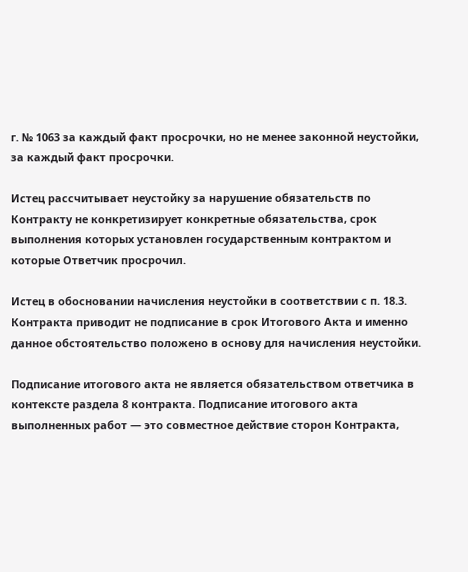г. № 1063 за каждый факт просрочки, но не менее законной неустойки, за каждый факт просрочки.

Истец рассчитывает неустойку за нарушение обязательств по Контракту не конкретизирует конкретные обязательства, срок выполнения которых установлен государственным контрактом и которые Ответчик просрочил.

Истец в обосновании начисления неустойки в соответствии с п. 18.3. Контракта приводит не подписание в срок Итогового Акта и именно данное обстоятельство положено в основу для начисления неустойки.

Подписание итогового акта не является обязательством ответчика в контексте раздела 8 контракта. Подписание итогового акта выполненных работ — это совместное действие сторон Контракта,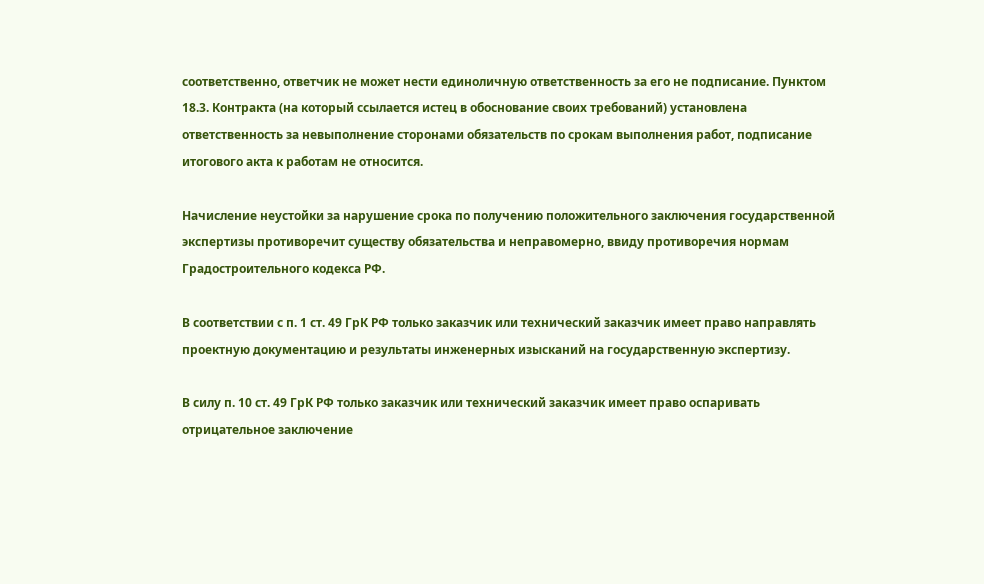соответственно, ответчик не может нести единоличную ответственность за его не подписание. Пунктом 18.3. Контракта (на который ссылается истец в обоснование своих требований) установлена ответственность за невыполнение сторонами обязательств по срокам выполнения работ, подписание итогового акта к работам не относится.

Начисление неустойки за нарушение срока по получению положительного заключения государственной экспертизы противоречит существу обязательства и неправомерно, ввиду противоречия нормам Градостроительного кодекса РФ.

В соответствии с п. 1 ст. 49 ГрК РФ только заказчик или технический заказчик имеет право направлять проектную документацию и результаты инженерных изысканий на государственную экспертизу.

В силу п. 10 ст. 49 ГрК РФ только заказчик или технический заказчик имеет право оспаривать отрицательное заключение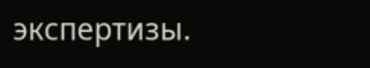экспертизы.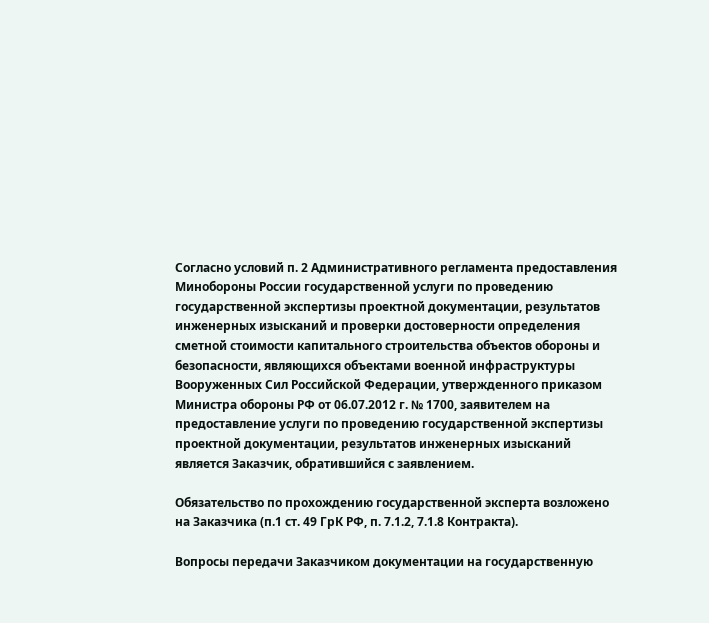Согласно условий п. 2 Административного регламента предоставления Минобороны России государственной услуги по проведению государственной экспертизы проектной документации, результатов инженерных изысканий и проверки достоверности определения сметной стоимости капитального строительства объектов обороны и безопасности, являющихся объектами военной инфраструктуры Вооруженных Сил Российской Федерации, утвержденного приказом Министра обороны РФ от 06.07.2012 г. № 1700, заявителем на предоставление услуги по проведению государственной экспертизы проектной документации, результатов инженерных изысканий является Заказчик, обратившийся с заявлением.

Обязательство по прохождению государственной эксперта возложено на Заказчика (п.1 ст. 49 ГрК РФ, п. 7.1.2, 7.1.8 Контракта).

Вопросы передачи Заказчиком документации на государственную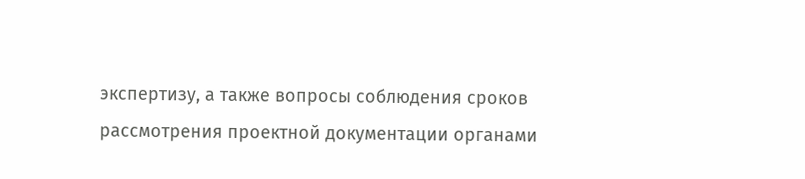экспертизу, а также вопросы соблюдения сроков рассмотрения проектной документации органами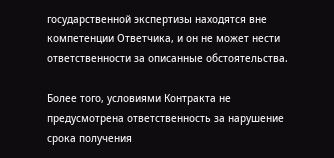государственной экспертизы находятся вне компетенции Ответчика, и он не может нести ответственности за описанные обстоятельства.

Более того, условиями Контракта не предусмотрена ответственность за нарушение срока получения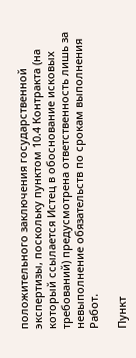положительного заключения государственной экспертизы, поскольку пунктом 10.4 Контракта (на который ссылается Истец в обоснование исковых требований) предусмотрена ответственность лишь за невыполнение обязательств по срокам выполнения Работ.

Пункт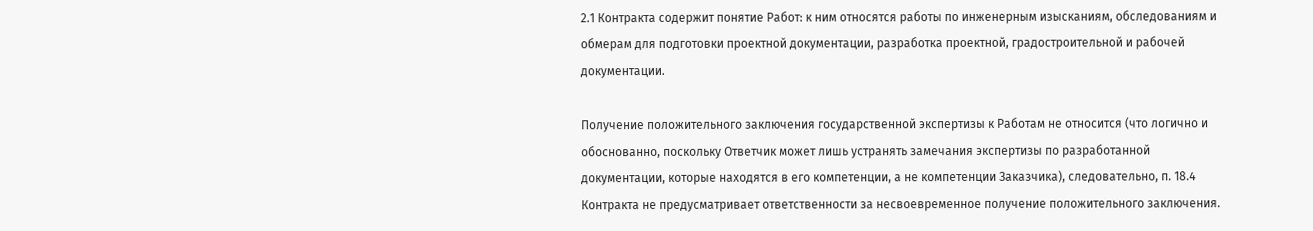2.1 Контракта содержит понятие Работ: к ним относятся работы по инженерным изысканиям, обследованиям и обмерам для подготовки проектной документации, разработка проектной, градостроительной и рабочей документации.

Получение положительного заключения государственной экспертизы к Работам не относится (что логично и обоснованно, поскольку Ответчик может лишь устранять замечания экспертизы по разработанной документации, которые находятся в его компетенции, а не компетенции Заказчика), следовательно, п. 18.4 Контракта не предусматривает ответственности за несвоевременное получение положительного заключения.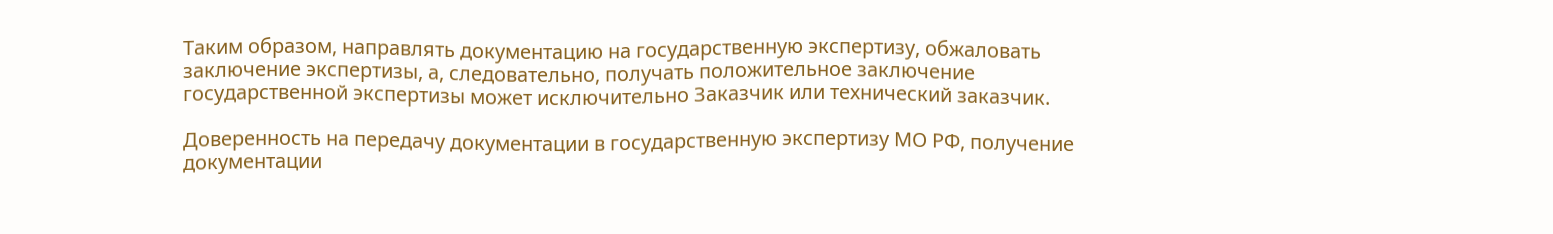Таким образом, направлять документацию на государственную экспертизу, обжаловать заключение экспертизы, а, следовательно, получать положительное заключение государственной экспертизы может исключительно Заказчик или технический заказчик.

Доверенность на передачу документации в государственную экспертизу МО РФ, получение документации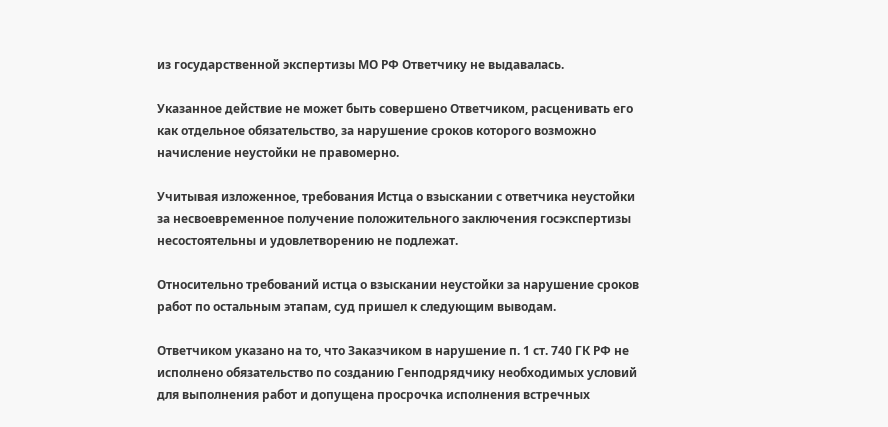из государственной экспертизы МО РФ Ответчику не выдавалась.

Указанное действие не может быть совершено Ответчиком, расценивать его как отдельное обязательство, за нарушение сроков которого возможно начисление неустойки не правомерно.

Учитывая изложенное, требования Истца о взыскании с ответчика неустойки за несвоевременное получение положительного заключения госэкспертизы несостоятельны и удовлетворению не подлежат.

Относительно требований истца о взыскании неустойки за нарушение сроков работ по остальным этапам, суд пришел к следующим выводам.

Ответчиком указано на то, что Заказчиком в нарушение п. 1 ст. 740 ГК РФ не исполнено обязательство по созданию Генподрядчику необходимых условий для выполнения работ и допущена просрочка исполнения встречных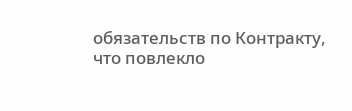обязательств по Контракту, что повлекло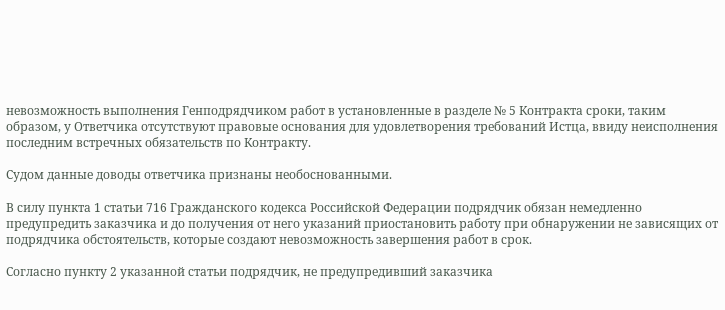невозможность выполнения Генподрядчиком работ в установленные в разделе № 5 Контракта сроки, таким образом, у Ответчика отсутствуют правовые основания для удовлетворения требований Истца, ввиду неисполнения последним встречных обязательств по Контракту.

Судом данные доводы ответчика признаны необоснованными.

В силу пункта 1 статьи 716 Гражданского кодекса Российской Федерации подрядчик обязан немедленно предупредить заказчика и до получения от него указаний приостановить работу при обнаружении не зависящих от подрядчика обстоятельств, которые создают невозможность завершения работ в срок.

Согласно пункту 2 указанной статьи подрядчик, не предупредивший заказчика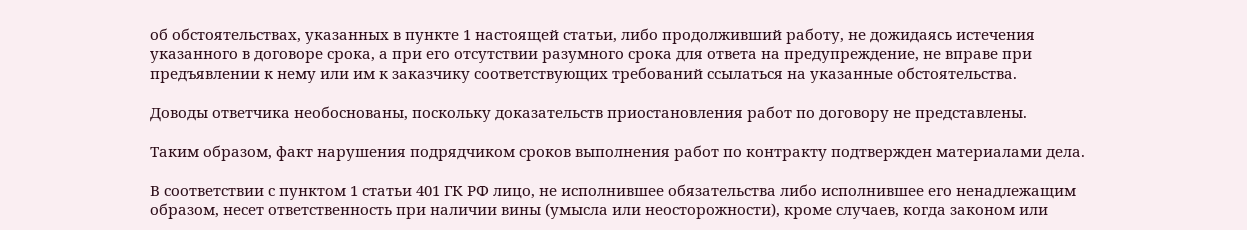об обстоятельствах, указанных в пункте 1 настоящей статьи, либо продолживший работу, не дожидаясь истечения указанного в договоре срока, а при его отсутствии разумного срока для ответа на предупреждение, не вправе при предъявлении к нему или им к заказчику соответствующих требований ссылаться на указанные обстоятельства.

Доводы ответчика необоснованы, поскольку доказательств приостановления работ по договору не представлены.

Таким образом, факт нарушения подрядчиком сроков выполнения работ по контракту подтвержден материалами дела.

В соответствии с пунктом 1 статьи 401 ГК РФ лицо, не исполнившее обязательства либо исполнившее его ненадлежащим образом, несет ответственность при наличии вины (умысла или неосторожности), кроме случаев, когда законом или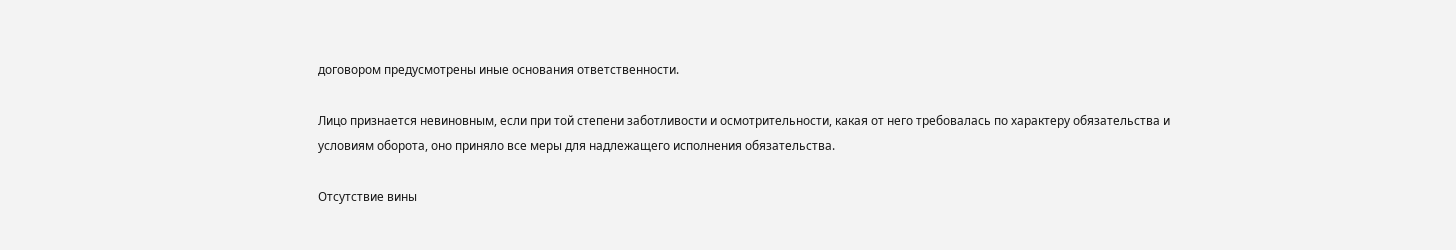договором предусмотрены иные основания ответственности.

Лицо признается невиновным, если при той степени заботливости и осмотрительности, какая от него требовалась по характеру обязательства и условиям оборота, оно приняло все меры для надлежащего исполнения обязательства.

Отсутствие вины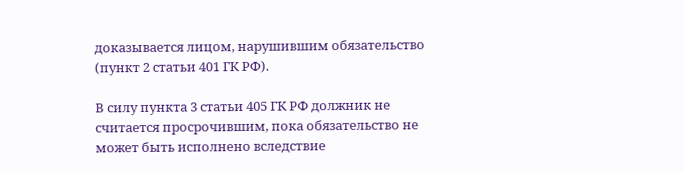доказывается лицом, нарушившим обязательство (пункт 2 статьи 401 ГК РФ).

В силу пункта 3 статьи 405 ГК РФ должник не считается просрочившим, пока обязательство не может быть исполнено вследствие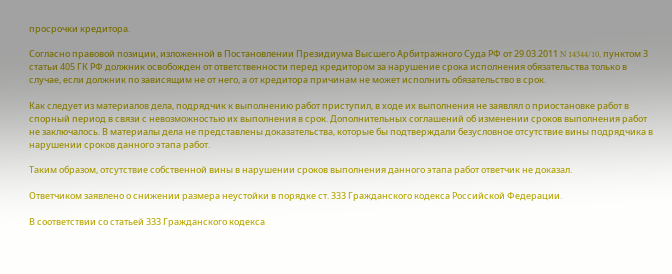просрочки кредитора.

Согласно правовой позиции, изложенной в Постановлении Президиума Высшего Арбитражного Суда РФ от 29.03.2011 N 14344/10, пунктом 3 статьи 405 ГК РФ должник освобожден от ответственности перед кредитором за нарушение срока исполнения обязательства только в случае, если должник по зависящим не от него, а от кредитора причинам не может исполнить обязательство в срок.

Как следует из материалов дела, подрядчик к выполнению работ приступил, в ходе их выполнения не заявлял о приостановке работ в спорный период в связи с невозможностью их выполнения в срок. Дополнительных соглашений об изменении сроков выполнения работ не заключалось. В материалы дела не представлены доказательства, которые бы подтверждали безусловное отсутствие вины подрядчика в нарушении сроков данного этапа работ.

Таким образом, отсутствие собственной вины в нарушении сроков выполнения данного этапа работ ответчик не доказал.

Ответчиком заявлено о снижении размера неустойки в порядке ст. 333 Гражданского кодекса Российской Федерации.

В соответствии со статьей 333 Гражданского кодекса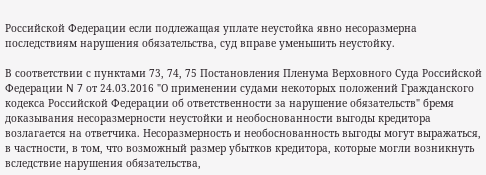Российской Федерации если подлежащая уплате неустойка явно несоразмерна последствиям нарушения обязательства, суд вправе уменьшить неустойку.

В соответствии с пунктами 73, 74, 75 Постановления Пленума Верховного Суда Российской Федерации N 7 от 24.03.2016 "О применении судами некоторых положений Гражданского кодекса Российской Федерации об ответственности за нарушение обязательств" бремя доказывания несоразмерности неустойки и необоснованности выгоды кредитора возлагается на ответчика. Несоразмерность и необоснованность выгоды могут выражаться, в частности, в том, что возможный размер убытков кредитора, которые могли возникнуть вследствие нарушения обязательства,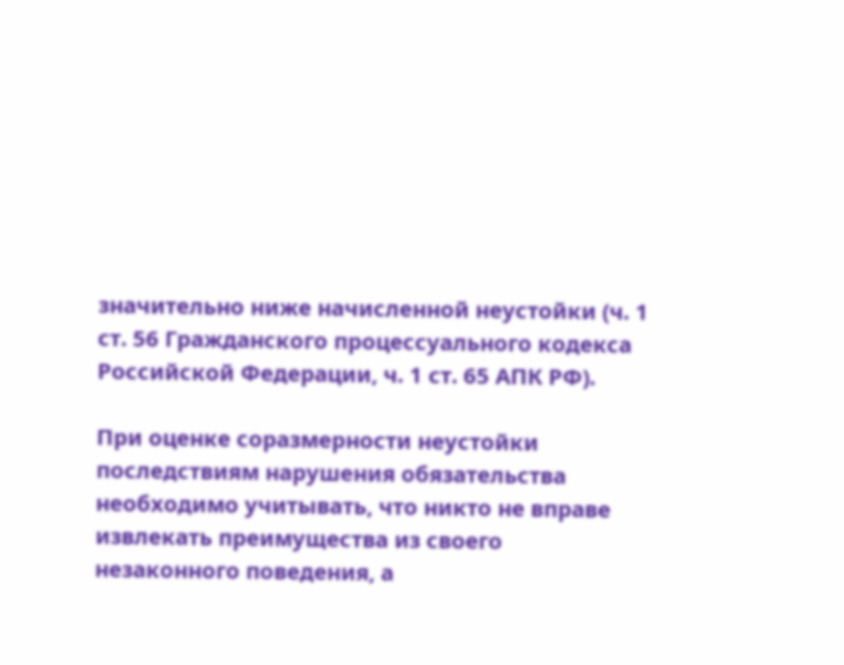значительно ниже начисленной неустойки (ч. 1 ст. 56 Гражданского процессуального кодекса Российской Федерации, ч. 1 ст. 65 АПК РФ).

При оценке соразмерности неустойки последствиям нарушения обязательства необходимо учитывать, что никто не вправе извлекать преимущества из своего незаконного поведения, а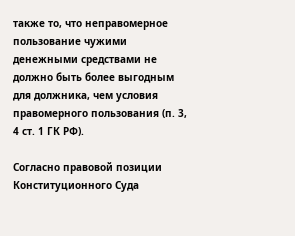также то, что неправомерное пользование чужими денежными средствами не должно быть более выгодным для должника, чем условия правомерного пользования (п. 3, 4 ст. 1 ГК РФ).

Согласно правовой позиции Конституционного Суда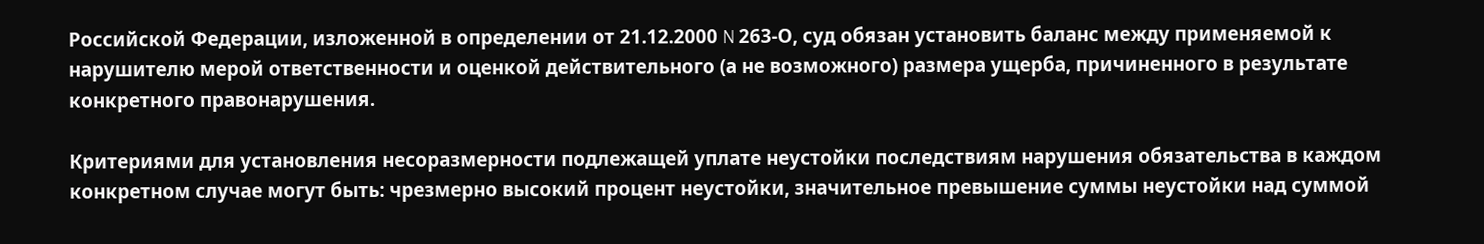Российской Федерации, изложенной в определении от 21.12.2000 N 263-О, суд обязан установить баланс между применяемой к нарушителю мерой ответственности и оценкой действительного (а не возможного) размера ущерба, причиненного в результате конкретного правонарушения.

Критериями для установления несоразмерности подлежащей уплате неустойки последствиям нарушения обязательства в каждом конкретном случае могут быть: чрезмерно высокий процент неустойки, значительное превышение суммы неустойки над суммой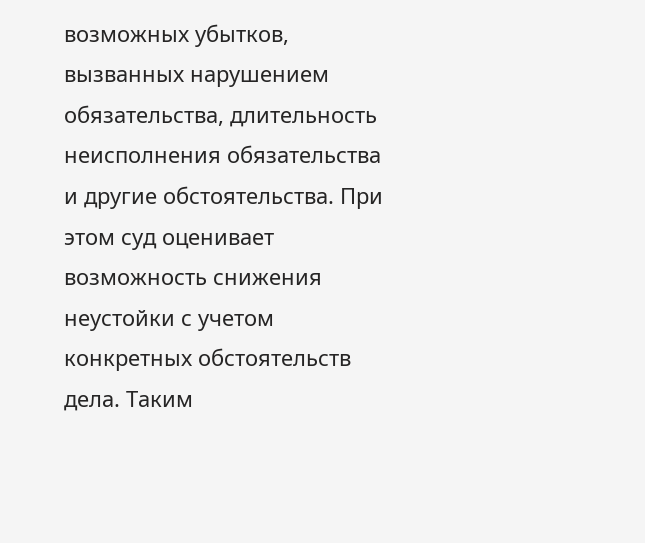возможных убытков, вызванных нарушением обязательства, длительность неисполнения обязательства и другие обстоятельства. При этом суд оценивает возможность снижения неустойки с учетом конкретных обстоятельств дела. Таким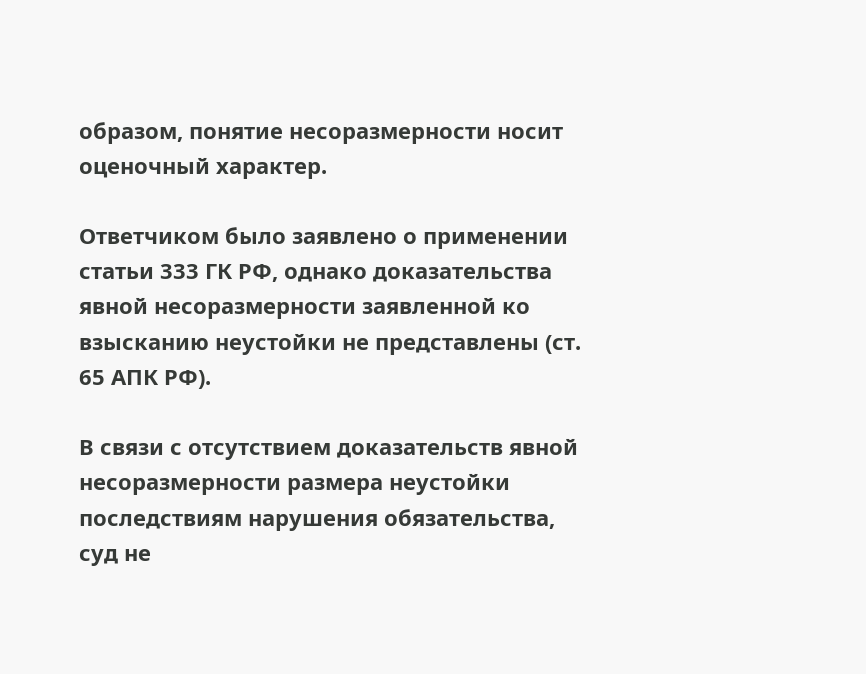образом, понятие несоразмерности носит оценочный характер.

Ответчиком было заявлено о применении статьи 333 ГК РФ, однако доказательства явной несоразмерности заявленной ко взысканию неустойки не представлены (ст. 65 АПК РФ).

В связи с отсутствием доказательств явной несоразмерности размера неустойки последствиям нарушения обязательства, суд не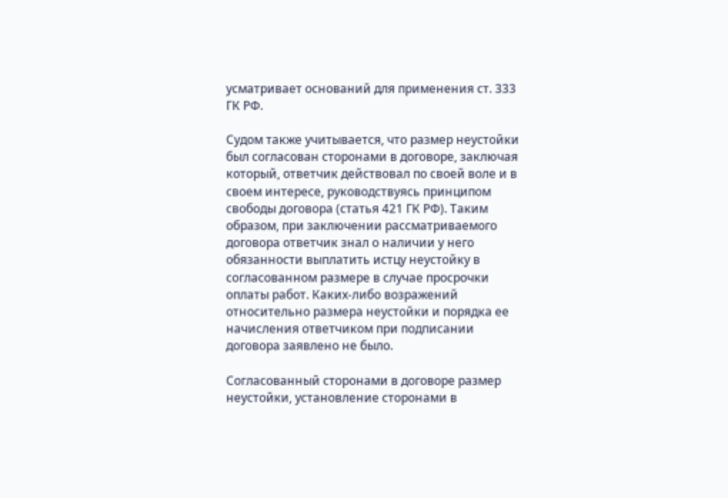усматривает оснований для применения ст. 333 ГК РФ.

Судом также учитывается, что размер неустойки был согласован сторонами в договоре, заключая который, ответчик действовал по своей воле и в своем интересе, руководствуясь принципом свободы договора (статья 421 ГК РФ). Таким образом, при заключении рассматриваемого договора ответчик знал о наличии у него обязанности выплатить истцу неустойку в согласованном размере в случае просрочки оплаты работ. Каких-либо возражений относительно размера неустойки и порядка ее начисления ответчиком при подписании договора заявлено не было.

Согласованный сторонами в договоре размер неустойки, установление сторонами в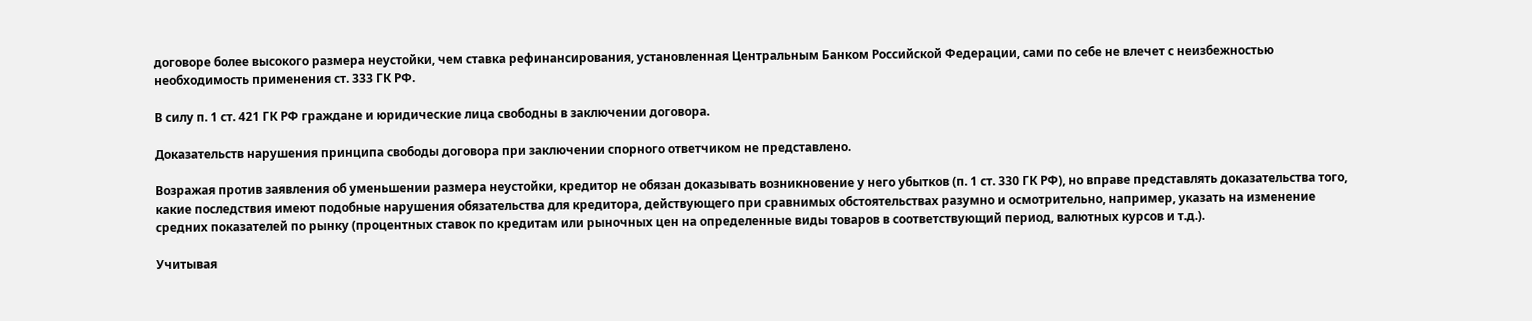договоре более высокого размера неустойки, чем ставка рефинансирования, установленная Центральным Банком Российской Федерации, сами по себе не влечет с неизбежностью необходимость применения ст. 333 ГК РФ.

В силу п. 1 ст. 421 ГК РФ граждане и юридические лица свободны в заключении договора.

Доказательств нарушения принципа свободы договора при заключении спорного ответчиком не представлено.

Возражая против заявления об уменьшении размера неустойки, кредитор не обязан доказывать возникновение у него убытков (п. 1 ст. 330 ГК РФ), но вправе представлять доказательства того, какие последствия имеют подобные нарушения обязательства для кредитора, действующего при сравнимых обстоятельствах разумно и осмотрительно, например, указать на изменение средних показателей по рынку (процентных ставок по кредитам или рыночных цен на определенные виды товаров в соответствующий период, валютных курсов и т.д.).

Учитывая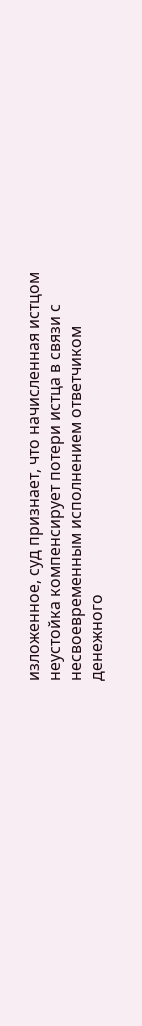изложенное, суд признает, что начисленная истцом неустойка компенсирует потери истца в связи с несвоевременным исполнением ответчиком денежного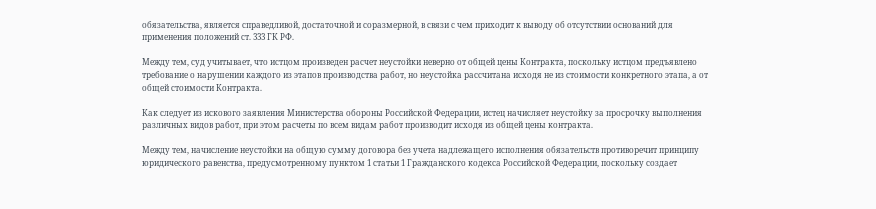обязательства, является справедливой, достаточной и соразмерной, в связи с чем приходит к выводу об отсутствии оснований для применения положений ст. 333 ГК РФ.

Между тем, суд учитывает, что истцом произведен расчет неустойки неверно от общей цены Контракта, поскольку истцом предъявлено требование о нарушении каждого из этапов производства работ, но неустойка рассчитана исходя не из стоимости конкретного этапа, а от общей стоимости Контракта.

Как следует из искового заявления Министерства обороны Российской Федерации, истец начисляет неустойку за просрочку выполнения различных видов работ, при этом расчеты по всем видам работ производит исходя из общей цены контракта.

Между тем, начисление неустойки на общую сумму договора без учета надлежащего исполнения обязательств противоречит принципу юридического равенства, предусмотренному пунктом 1 статьи 1 Гражданского кодекса Российской Федерации, поскольку создает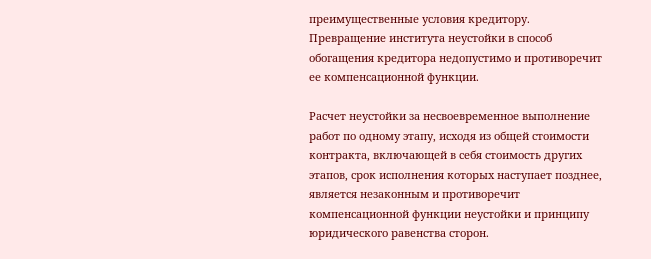преимущественные условия кредитору. Превращение института неустойки в способ обогащения кредитора недопустимо и противоречит ее компенсационной функции.

Расчет неустойки за несвоевременное выполнение работ по одному этапу, исходя из общей стоимости контракта, включающей в себя стоимость других этапов, срок исполнения которых наступает позднее, является незаконным и противоречит компенсационной функции неустойки и принципу юридического равенства сторон.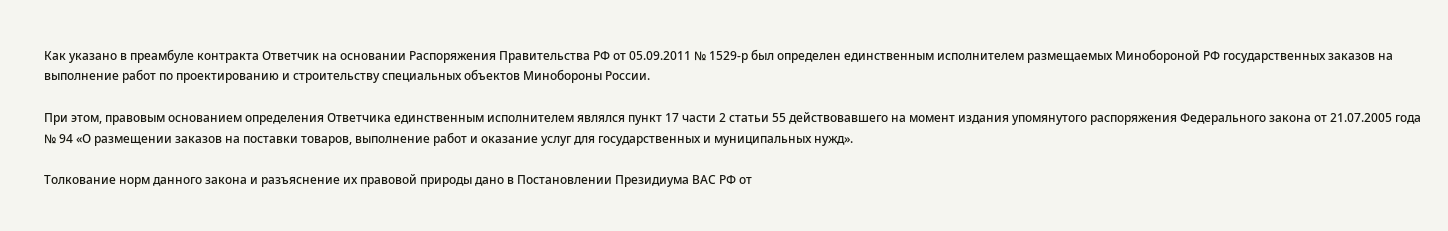Как указано в преамбуле контракта Ответчик на основании Распоряжения Правительства РФ от 05.09.2011 № 1529-р был определен единственным исполнителем размещаемых Минобороной РФ государственных заказов на выполнение работ по проектированию и строительству специальных объектов Минобороны России.

При этом, правовым основанием определения Ответчика единственным исполнителем являлся пункт 17 части 2 статьи 55 действовавшего на момент издания упомянутого распоряжения Федерального закона от 21.07.2005 года № 94 «О размещении заказов на поставки товаров, выполнение работ и оказание услуг для государственных и муниципальных нужд».

Толкование норм данного закона и разъяснение их правовой природы дано в Постановлении Президиума ВАС РФ от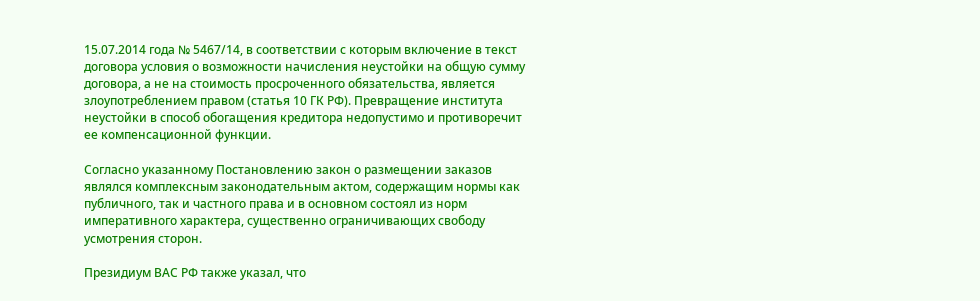15.07.2014 года № 5467/14, в соответствии с которым включение в текст договора условия о возможности начисления неустойки на общую сумму договора, а не на стоимость просроченного обязательства, является злоупотреблением правом (статья 10 ГК РФ). Превращение института неустойки в способ обогащения кредитора недопустимо и противоречит ее компенсационной функции.

Согласно указанному Постановлению закон о размещении заказов являлся комплексным законодательным актом, содержащим нормы как публичного, так и частного права и в основном состоял из норм императивного характера, существенно ограничивающих свободу усмотрения сторон.

Президиум ВАС РФ также указал, что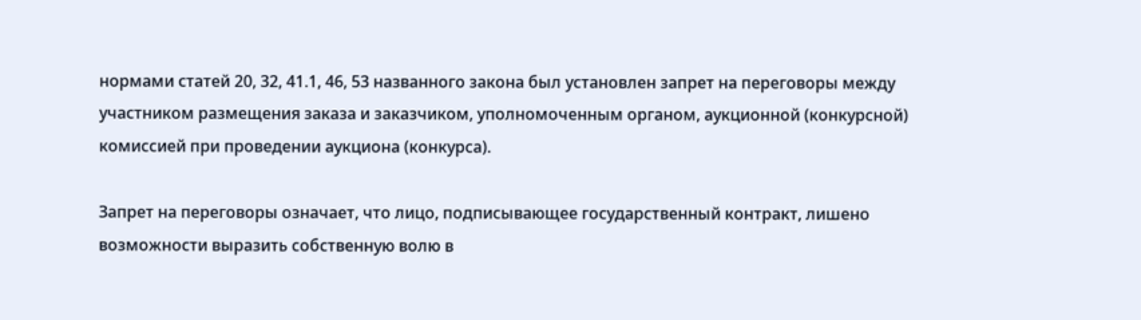нормами статей 20, 32, 41.1, 46, 53 названного закона был установлен запрет на переговоры между участником размещения заказа и заказчиком, уполномоченным органом, аукционной (конкурсной) комиссией при проведении аукциона (конкурса).

Запрет на переговоры означает, что лицо, подписывающее государственный контракт, лишено возможности выразить собственную волю в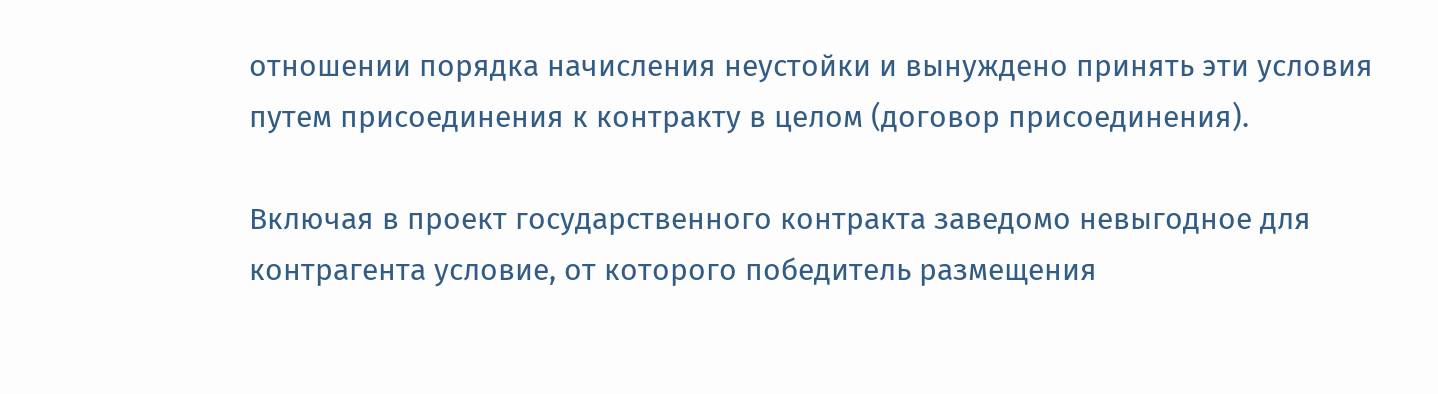отношении порядка начисления неустойки и вынуждено принять эти условия путем присоединения к контракту в целом (договор присоединения).

Включая в проект государственного контракта заведомо невыгодное для контрагента условие, от которого победитель размещения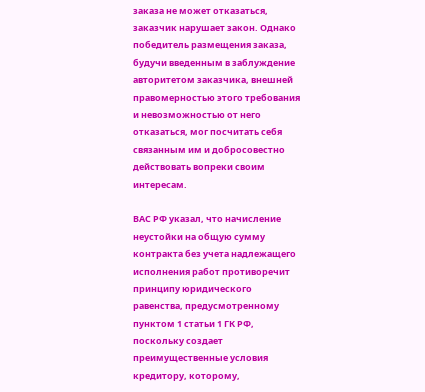заказа не может отказаться, заказчик нарушает закон. Однако победитель размещения заказа, будучи введенным в заблуждение авторитетом заказчика, внешней правомерностью этого требования и невозможностью от него отказаться, мог посчитать себя связанным им и добросовестно действовать вопреки своим интересам.

ВАС РФ указал, что начисление неустойки на общую сумму контракта без учета надлежащего исполнения работ противоречит принципу юридического равенства, предусмотренному пунктом 1 статьи 1 ГК РФ, поскольку создает преимущественные условия кредитору, которому,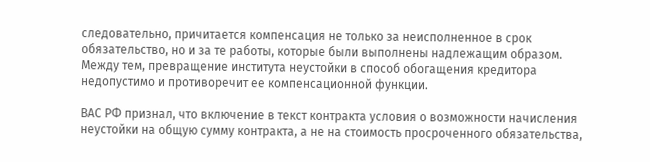следовательно, причитается компенсация не только за неисполненное в срок обязательство, но и за те работы, которые были выполнены надлежащим образом. Между тем, превращение института неустойки в способ обогащения кредитора недопустимо и противоречит ее компенсационной функции.

ВАС РФ признал, что включение в текст контракта условия о возможности начисления неустойки на общую сумму контракта, а не на стоимость просроченного обязательства,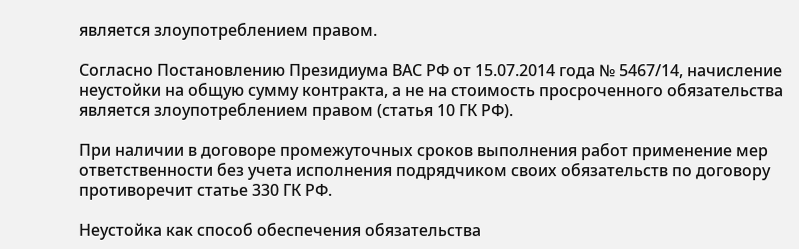является злоупотреблением правом.

Согласно Постановлению Президиума ВАС РФ от 15.07.2014 года № 5467/14, начисление неустойки на общую сумму контракта, а не на стоимость просроченного обязательства является злоупотреблением правом (статья 10 ГК РФ).

При наличии в договоре промежуточных сроков выполнения работ применение мер ответственности без учета исполнения подрядчиком своих обязательств по договору противоречит статье 330 ГК РФ.

Неустойка как способ обеспечения обязательства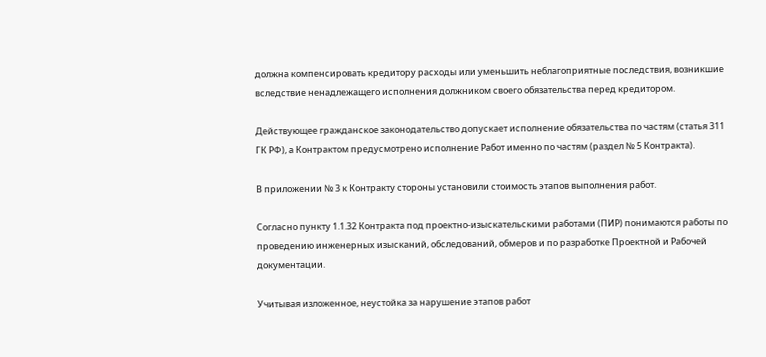должна компенсировать кредитору расходы или уменьшить неблагоприятные последствия, возникшие вследствие ненадлежащего исполнения должником своего обязательства перед кредитором.

Действующее гражданское законодательство допускает исполнение обязательства по частям (статья 311 ГК РФ), а Контрактом предусмотрено исполнение Работ именно по частям (раздел № 5 Контракта).

В приложении № 3 к Контракту стороны установили стоимость этапов выполнения работ.

Согласно пункту 1.1.32 Контракта под проектно-изыскательскими работами (ПИР) понимаются работы по проведению инженерных изысканий, обследований, обмеров и по разработке Проектной и Рабочей документации.

Учитывая изложенное, неустойка за нарушение этапов работ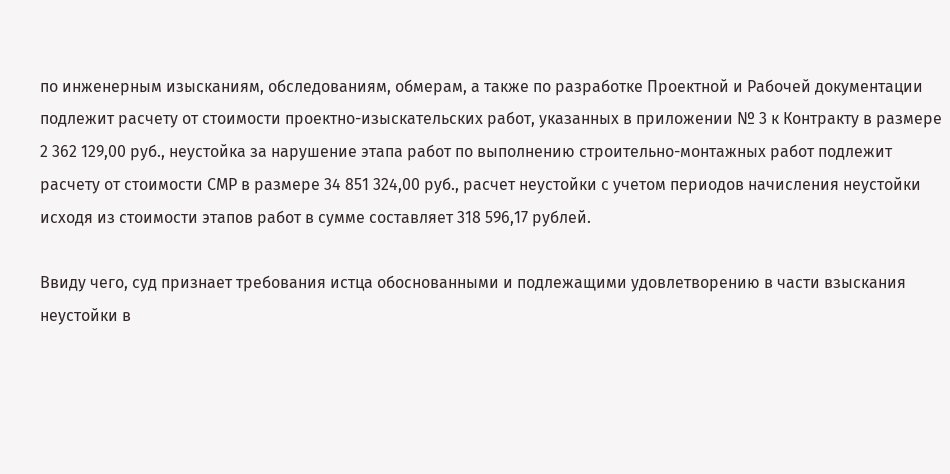по инженерным изысканиям, обследованиям, обмерам, а также по разработке Проектной и Рабочей документации подлежит расчету от стоимости проектно-изыскательских работ, указанных в приложении № 3 к Контракту в размере 2 362 129,00 руб., неустойка за нарушение этапа работ по выполнению строительно-монтажных работ подлежит расчету от стоимости СМР в размере 34 851 324,00 руб., расчет неустойки с учетом периодов начисления неустойки исходя из стоимости этапов работ в сумме составляет 318 596,17 рублей.

Ввиду чего, суд признает требования истца обоснованными и подлежащими удовлетворению в части взыскания неустойки в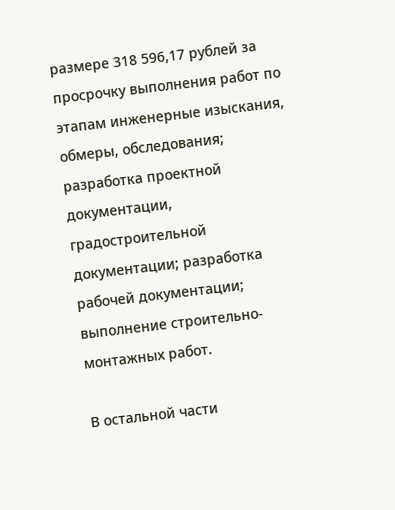размере 318 596,17 рублей за просрочку выполнения работ по этапам инженерные изыскания, обмеры, обследования; разработка проектной документации, градостроительной документации; разработка рабочей документации; выполнение строительно-монтажных работ.

В остальной части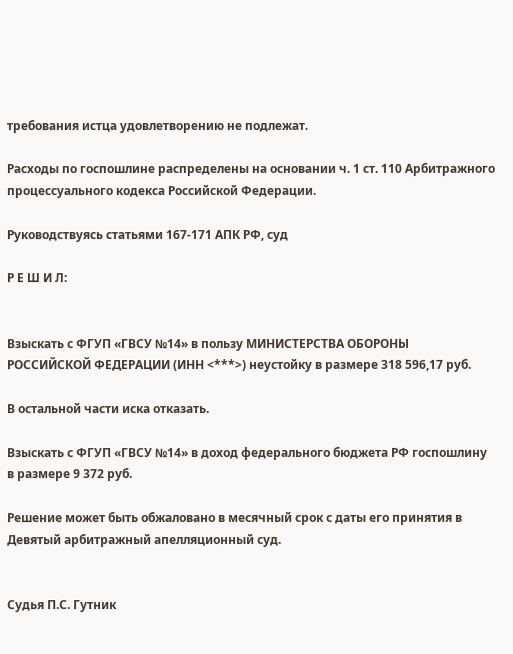требования истца удовлетворению не подлежат.

Расходы по госпошлине распределены на основании ч. 1 ст. 110 Арбитражного процессуального кодекса Российской Федерации.

Руководствуясь статьями 167-171 АПК РФ, суд

Р Е Ш И Л:


Взыскать с ФГУП «ГВСУ №14» в пользу МИНИСТЕРСТВА ОБОРОНЫ РОССИЙСКОЙ ФЕДЕРАЦИИ (ИНН <***>) неустойку в размере 318 596,17 руб.

В остальной части иска отказать.

Взыскать с ФГУП «ГВСУ №14» в доход федерального бюджета РФ госпошлину в размере 9 372 руб.

Решение может быть обжаловано в месячный срок с даты его принятия в Девятый арбитражный апелляционный суд.


Судья П.С. Гутник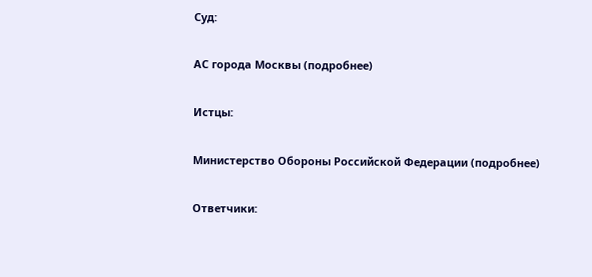Суд:

АС города Москвы (подробнее)

Истцы:

Министерство Обороны Российской Федерации (подробнее)

Ответчики: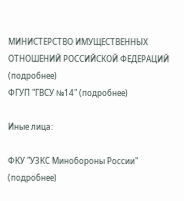МИНИСТЕРСТВО ИМУЩЕСТВЕННЫХ ОТНОШЕНИЙ РОССИЙСКОЙ ФЕДЕРАЦИЙ (подробнее)
ФГУП "ГВСУ №14" (подробнее)

Иные лица:

ФКУ "УЗКС Минобороны России" (подробнее)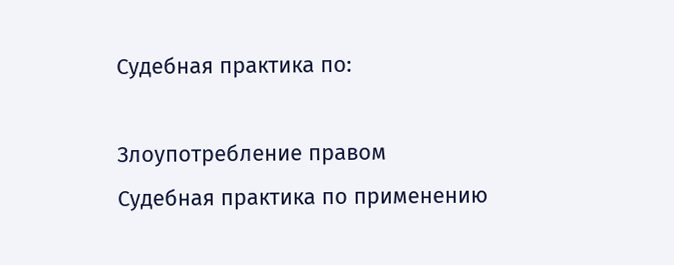Судебная практика по:

Злоупотребление правом
Судебная практика по применению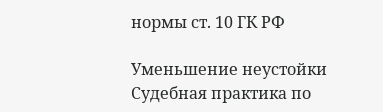нормы ст. 10 ГК РФ

Уменьшение неустойки
Судебная практика по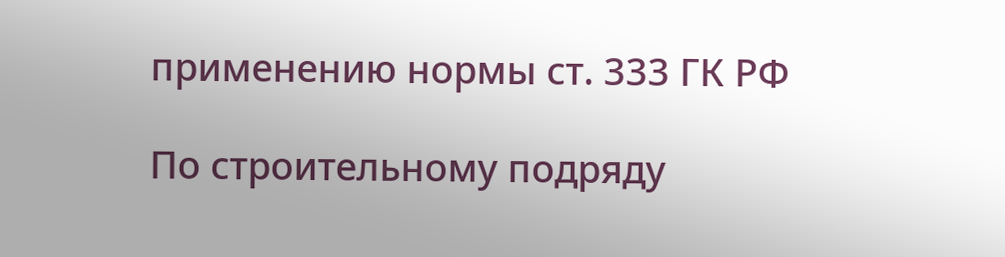применению нормы ст. 333 ГК РФ

По строительному подряду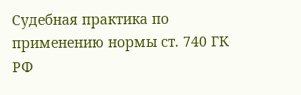Судебная практика по применению нормы ст. 740 ГК РФ